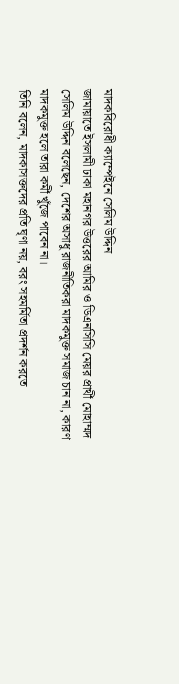মাদকবিরোধী ক্যাম্পেইনে সেলিম উদ্দিন
জামায়াতে ইসলামী ঢাকা মহানগর উত্তরের আমির ও ডিএনসিসি মেয়র প্রার্থী মোহাম্মদ সেলিম উদ্দিন বলেছেন, দেশের অসাধু রাজনীতিকরা মাদকমুক্ত সমাজ চান না, কারণ মাদকমুক্ত হলে তারা কর্মী খুঁজে পাবেন না।
তিনি বলেন, মাদকাসক্তদের প্রতি ঘৃণা নয়, বরং সহমর্মিতা প্রদর্শন করতে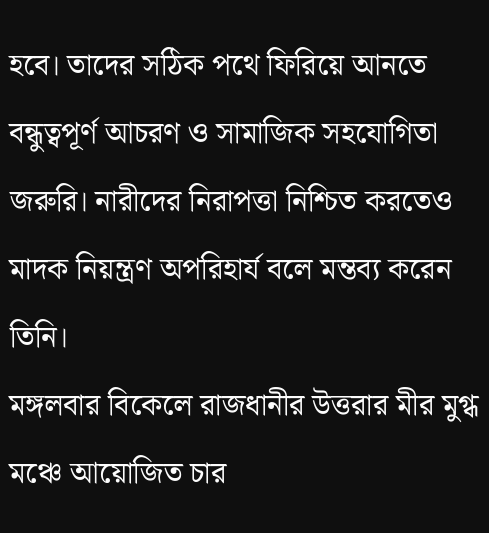হবে। তাদের সঠিক পথে ফিরিয়ে আনতে বন্ধুত্বপূর্ণ আচরণ ও সামাজিক সহযোগিতা জরুরি। নারীদের নিরাপত্তা নিশ্চিত করতেও মাদক নিয়ন্ত্রণ অপরিহার্য বলে মন্তব্য করেন তিনি।
মঙ্গলবার বিকেলে রাজধানীর উত্তরার মীর মুগ্ধ মঞ্চে আয়োজিত চার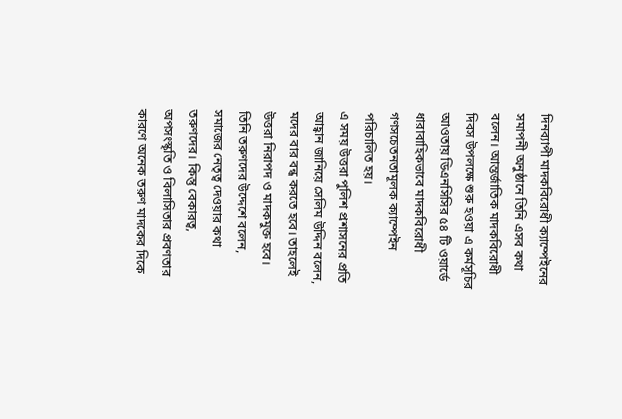দিনব্যাপী মাদকবিরোধী ক্যাম্পেইনের সমাপনী অনুষ্ঠানে তিনি এসব কথা বলেন। আন্তর্জাতিক মাদকবিরোধী দিবস উপলক্ষে শুরু হওয়া এ কর্মসূচির আওতায় ডিএনসিসির ৫৪ টি ওয়ার্ডে ধারাবাহিকভাবে মাদকবিরোধী গণসচেতনতামূলক ক্যাম্পেইন পরিচালিত হয়।
এ সময় উত্তরা পুলিশ প্রশাসনের প্রতি আহ্বান জানিয়ে সেলিম উদ্দিন বলেন, মদের বার বন্ধ করতে হবে। তাহলেই উত্তরা নিরাপদ ও মাদকমুক্ত হবে।
তিনি তরুণদের উদ্দেশে বলেন, সমাজের নেতৃত্ব দেওয়ার কথা তরুণদের। কিন্তু বেকারত্ব, অপসংস্কৃতি ও বিলাসিতার প্রবণতার কারণে অনেক তরুণ মাদকের দিকে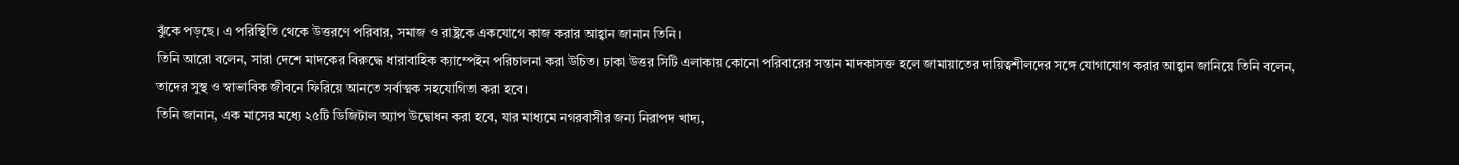ঝুঁকে পড়ছে। এ পরিস্থিতি থেকে উত্তরণে পরিবার, সমাজ ও রাষ্ট্রকে একযোগে কাজ করার আহ্বান জানান তিনি।
তিনি আরো বলেন, সারা দেশে মাদকের বিরুদ্ধে ধারাবাহিক ক্যাম্পেইন পরিচালনা করা উচিত। ঢাকা উত্তর সিটি এলাকায় কোনো পরিবারের সন্তান মাদকাসক্ত হলে জামায়াতের দায়িত্বশীলদের সঙ্গে যোগাযোগ করার আহ্বান জানিয়ে তিনি বলেন, তাদের সুস্থ ও স্বাভাবিক জীবনে ফিরিয়ে আনতে সর্বাত্মক সহযোগিতা করা হবে।
তিনি জানান, এক মাসের মধ্যে ২৫টি ডিজিটাল অ্যাপ উদ্বোধন করা হবে, যার মাধ্যমে নগরবাসীর জন্য নিরাপদ খাদ্য,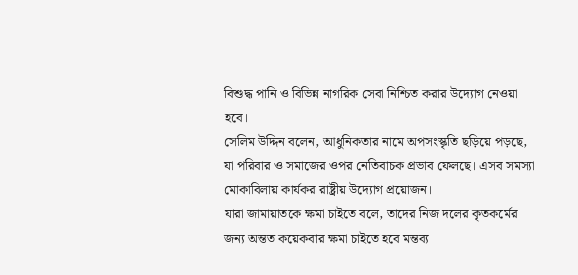বিশুদ্ধ পানি ও বিভিন্ন নাগরিক সেবা নিশ্চিত করার উদ্যোগ নেওয়া হবে।
সেলিম উদ্দিন বলেন, আধুনিকতার নামে অপসংস্কৃতি ছড়িয়ে পড়ছে, যা পরিবার ও সমাজের ওপর নেতিবাচক প্রভাব ফেলছে। এসব সমস্যা মোকাবিলায় কার্যকর রাষ্ট্রীয় উদ্যোগ প্রয়োজন।
যারা জামায়াতকে ক্ষমা চাইতে বলে, তাদের নিজ দলের কৃতকর্মের জন্য অন্তত কয়েকবার ক্ষমা চাইতে হবে মন্তব্য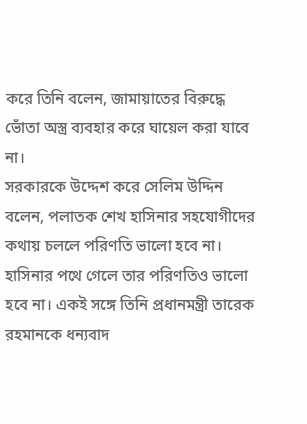করে তিনি বলেন, জামায়াতের বিরুদ্ধে ভোঁতা অস্ত্র ব্যবহার করে ঘায়েল করা যাবে না।
সরকারকে উদ্দেশ করে সেলিম উদ্দিন বলেন, পলাতক শেখ হাসিনার সহযোগীদের কথায় চললে পরিণতি ভালো হবে না। হাসিনার পথে গেলে তার পরিণতিও ভালো হবে না। একই সঙ্গে তিনি প্রধানমন্ত্রী তারেক রহমানকে ধন্যবাদ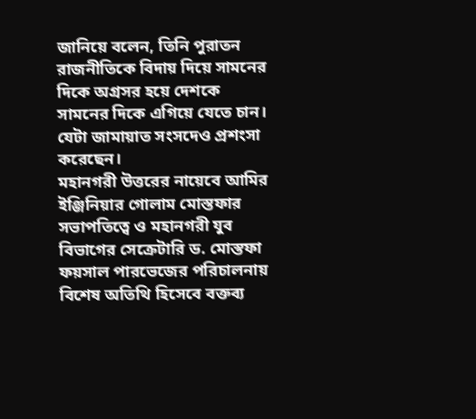জানিয়ে বলেন, তিনি পুরাতন রাজনীতিকে বিদায় দিয়ে সামনের দিকে অগ্রসর হয়ে দেশকে সামনের দিকে এগিয়ে যেতে চান। যেটা জামায়াত সংসদেও প্রশংসা করেছেন।
মহানগরী উত্তরের নায়েবে আমির ইঞ্জিনিয়ার গোলাম মোস্তফার সভাপতিত্বে ও মহানগরী যুব বিভাগের সেক্রেটারি ড. মোস্তফা ফয়সাল পারভেজের পরিচালনায় বিশেষ অতিথি হিসেবে বক্তব্য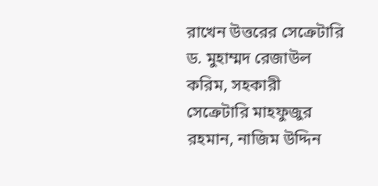রাখেন উত্তরের সেক্রেটারি ড. মুহাম্মদ রেজাউল করিম, সহকারী সেক্রেটারি মাহফুজুর রহমান, নাজিম উদ্দিন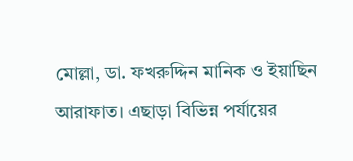মোল্লা, ডা. ফখরুদ্দিন মানিক ও ইয়াছিন আরাফাত। এছাড়া বিভিন্ন পর্যায়ের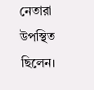নেতারা উপস্থিত ছিলেন।